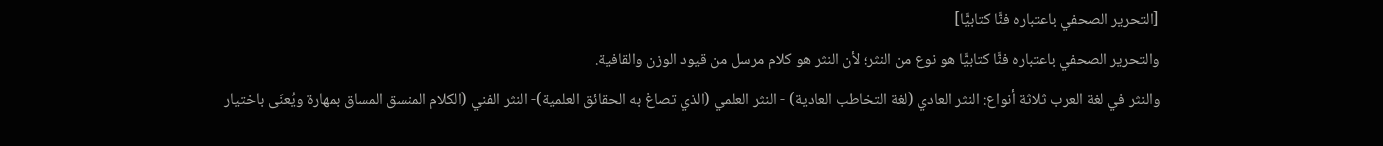[التحرير الصحفي باعتباره فنًّا كتابيًّا]
والتحرير الصحفي باعتباره فنًّا كتابيًّا هو نوع من النثر؛ لأن النثر هو كلام مرسل من قيود الوزن والقافية.
والنثر في لغة العرب ثلاثة أنواع: النثر العادي (لغة التخاطب العادية) - النثر العلمي (الذي تصاغ به الحقائق العلمية)- النثر الفني (الكلام المنسق المساق بمهارة ويُعنَى باختيار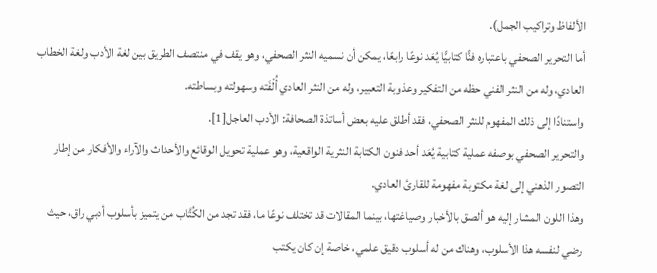الألفاظ وتراكيب الجمل).
أما التحرير الصحفي باعتباره فنًّا كتابيًّا يُعَد نوعًا رابعًا، يمكن أن نسميه النثر الصحفي، وهو يقف في منتصف الطريق بين لغة الأدب ولغة الخطاب العادي، وله من النثر الفني حظه من التفكير وعذوبة التعبير، وله من النثر العادي أُلْفَته وسهولته وبساطته.
واستنادًا إلى ذلك المفهوم للنثر الصحفي، فقد أطلق عليه بعض أساتذة الصحافة: الأدب العاجل[1].
والتحرير الصحفي بوصفه عملية كتابية يُعَد أحد فنون الكتابة النثرية الواقعية، وهو عملية تحويل الوقائع والأحداث والآراء والأفكار من إطار التصور الذهني إلى لغة مكتوبة مفهومة للقارئ العادي.
وهذا اللون المشار إليه هو ألصق بالأخبار وصياغتها، بينما المقالات قد تختلف نوعًا ما، فقد تجد من الكُتَّاب من يتميز بأسلوب أدبي راق، حيث رضي لنفسه هذا الأسلوب، وهناك من له أسلوب دقيق علمي، خاصة إن كان يكتب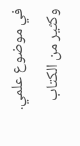في موضوع علمي.
وكثير من الكتاب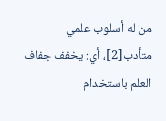من له أسلوب علمي متأدب[2]، أي: يخفف جفاف العلم باستخدام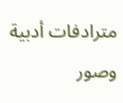مترادفات أدبية وصور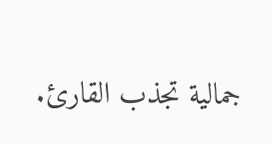جمالية تجذب القارئ.